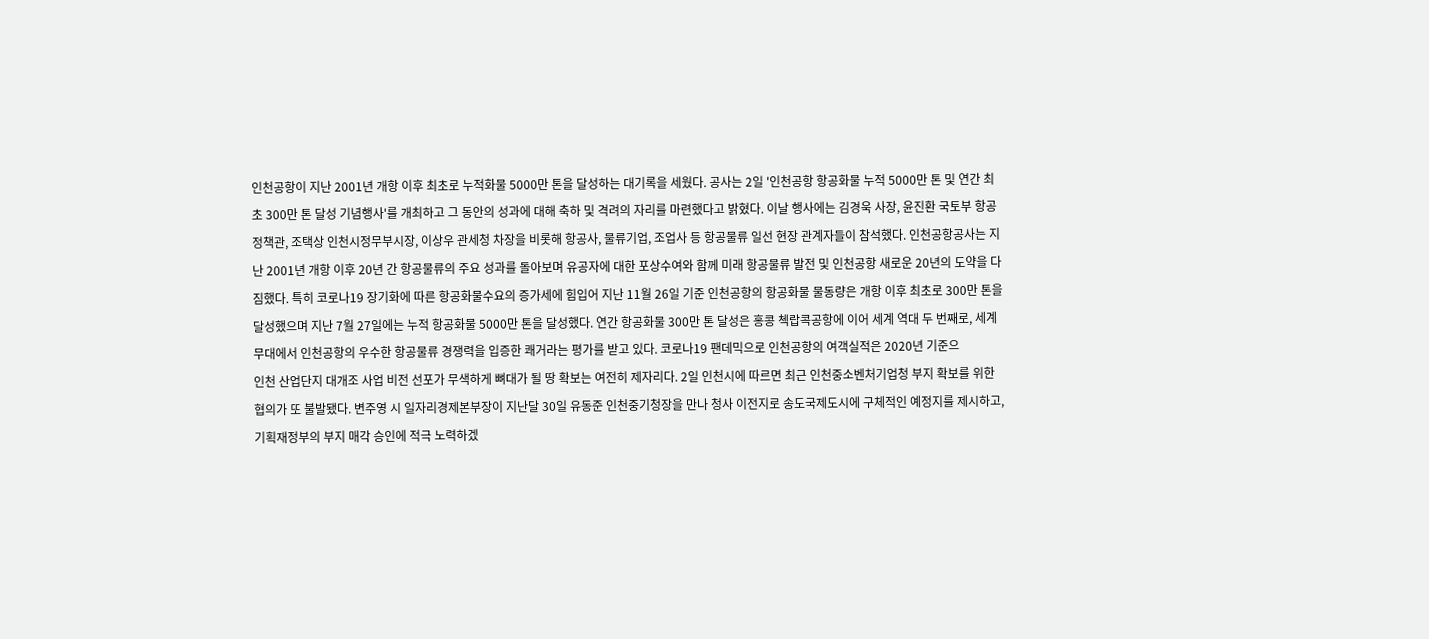인천공항이 지난 2001년 개항 이후 최초로 누적화물 5000만 톤을 달성하는 대기록을 세웠다. 공사는 2일 '인천공항 항공화물 누적 5000만 톤 및 연간 최초 300만 톤 달성 기념행사'를 개최하고 그 동안의 성과에 대해 축하 및 격려의 자리를 마련했다고 밝혔다. 이날 행사에는 김경욱 사장, 윤진환 국토부 항공정책관, 조택상 인천시정무부시장, 이상우 관세청 차장을 비롯해 항공사, 물류기업, 조업사 등 항공물류 일선 현장 관계자들이 참석했다. 인천공항공사는 지난 2001년 개항 이후 20년 간 항공물류의 주요 성과를 돌아보며 유공자에 대한 포상수여와 함께 미래 항공물류 발전 및 인천공항 새로운 20년의 도약을 다짐했다. 특히 코로나19 장기화에 따른 항공화물수요의 증가세에 힘입어 지난 11월 26일 기준 인천공항의 항공화물 물동량은 개항 이후 최초로 300만 톤을 달성했으며 지난 7월 27일에는 누적 항공화물 5000만 톤을 달성했다. 연간 항공화물 300만 톤 달성은 홍콩 첵랍콕공항에 이어 세계 역대 두 번째로, 세계무대에서 인천공항의 우수한 항공물류 경쟁력을 입증한 쾌거라는 평가를 받고 있다. 코로나19 팬데믹으로 인천공항의 여객실적은 2020년 기준으
인천 산업단지 대개조 사업 비전 선포가 무색하게 뼈대가 될 땅 확보는 여전히 제자리다. 2일 인천시에 따르면 최근 인천중소벤처기업청 부지 확보를 위한 협의가 또 불발됐다. 변주영 시 일자리경제본부장이 지난달 30일 유동준 인천중기청장을 만나 청사 이전지로 송도국제도시에 구체적인 예정지를 제시하고, 기획재정부의 부지 매각 승인에 적극 노력하겠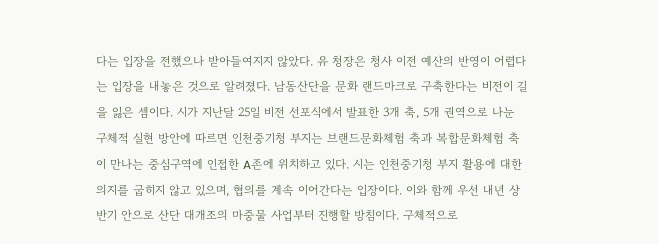다는 입장을 전했으나 받아들여지지 않았다. 유 청장은 청사 이전 예산의 반영이 어렵다는 입장을 내놓은 것으로 알려졌다. 남동산단을 문화 랜드마크로 구축한다는 비전이 길을 잃은 셈이다. 시가 지난달 25일 비전 선포식에서 발표한 3개 축, 5개 권역으로 나눈 구체적 실현 방안에 따르면 인천중기청 부지는 브랜드문화체험 축과 복합문화체험 축이 만나는 중심구역에 인접한 A존에 위치하고 있다. 시는 인천중기청 부지 활용에 대한 의지를 굽히지 않고 있으며, 협의를 계속 이어간다는 입장이다. 이와 함께 우선 내년 상반기 안으로 산단 대개조의 마중물 사업부터 진행할 방침이다. 구체적으로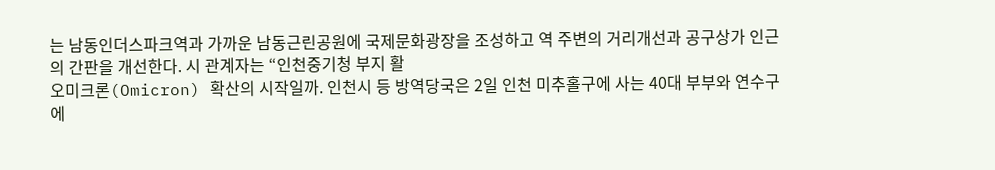는 남동인더스파크역과 가까운 남동근린공원에 국제문화광장을 조성하고 역 주변의 거리개선과 공구상가 인근의 간판을 개선한다. 시 관계자는 “인천중기청 부지 활
오미크론(Omicron) 확산의 시작일까. 인천시 등 방역당국은 2일 인천 미추홀구에 사는 40대 부부와 연수구에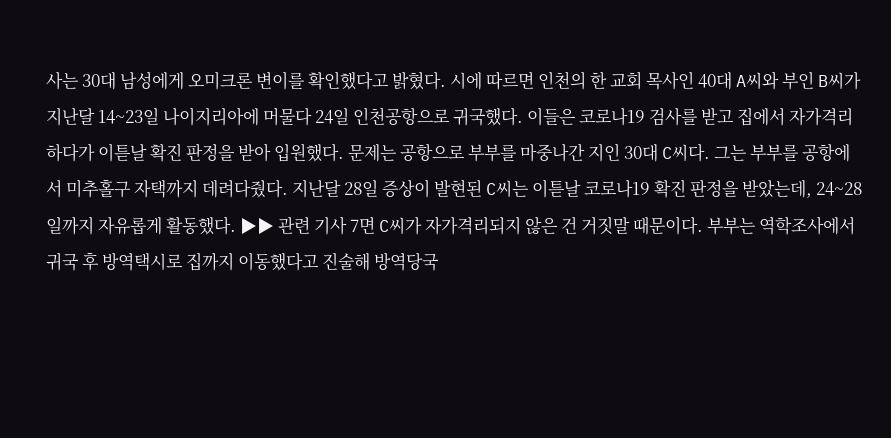사는 30대 남성에게 오미크론 변이를 확인했다고 밝혔다. 시에 따르면 인천의 한 교회 목사인 40대 A씨와 부인 B씨가 지난달 14~23일 나이지리아에 머물다 24일 인천공항으로 귀국했다. 이들은 코로나19 검사를 받고 집에서 자가격리하다가 이튿날 확진 판정을 받아 입원했다. 문제는 공항으로 부부를 마중나간 지인 30대 C씨다. 그는 부부를 공항에서 미추홀구 자택까지 데려다줬다. 지난달 28일 증상이 발현된 C씨는 이튿날 코로나19 확진 판정을 받았는데, 24~28일까지 자유롭게 활동했다. ▶▶ 관련 기사 7면 C씨가 자가격리되지 않은 건 거짓말 때문이다. 부부는 역학조사에서 귀국 후 방역택시로 집까지 이동했다고 진술해 방역당국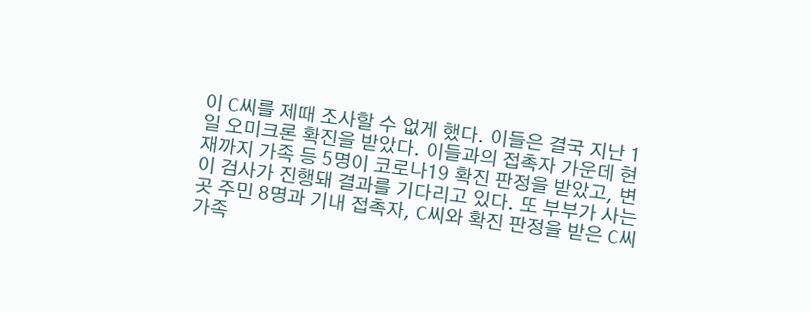이 C씨를 제때 조사할 수 없게 했다. 이들은 결국 지난 1일 오미크론 확진을 받았다. 이들과의 접촉자 가운데 현재까지 가족 등 5명이 코로나19 확진 판정을 받았고, 변이 검사가 진행돼 결과를 기다리고 있다. 또 부부가 사는 곳 주민 8명과 기내 접촉자, C씨와 확진 판정을 받은 C씨 가족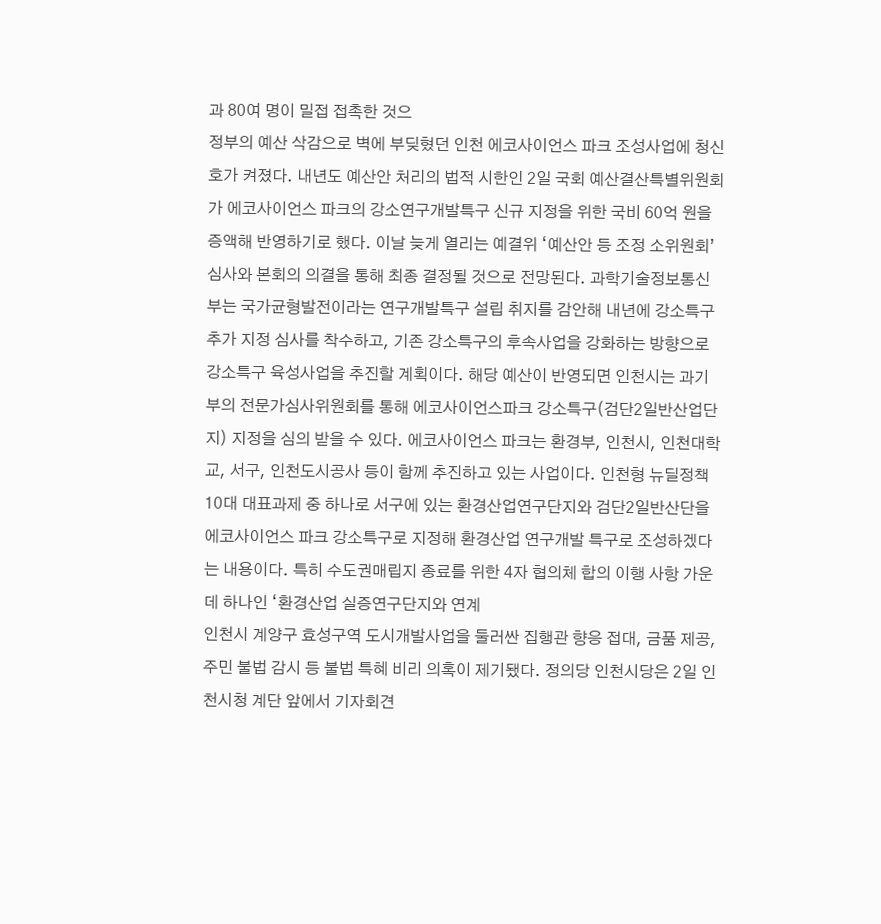과 80여 명이 밀접 접촉한 것으
정부의 예산 삭감으로 벽에 부딪혔던 인천 에코사이언스 파크 조성사업에 청신호가 켜졌다. 내년도 예산안 처리의 법적 시한인 2일 국회 예산결산특별위원회가 에코사이언스 파크의 강소연구개발특구 신규 지정을 위한 국비 60억 원을 증액해 반영하기로 했다. 이날 늦게 열리는 예결위 ‘예산안 등 조정 소위원회’ 심사와 본회의 의결을 통해 최종 결정될 것으로 전망된다. 과학기술정보통신부는 국가균형발전이라는 연구개발특구 설립 취지를 감안해 내년에 강소특구 추가 지정 심사를 착수하고, 기존 강소특구의 후속사업을 강화하는 방향으로 강소특구 육성사업을 추진할 계획이다. 해당 예산이 반영되면 인천시는 과기부의 전문가심사위원회를 통해 에코사이언스파크 강소특구(검단2일반산업단지) 지정을 심의 받을 수 있다. 에코사이언스 파크는 환경부, 인천시, 인천대학교, 서구, 인천도시공사 등이 함께 추진하고 있는 사업이다. 인천형 뉴딜정책 10대 대표과제 중 하나로 서구에 있는 환경산업연구단지와 검단2일반산단을 에코사이언스 파크 강소특구로 지정해 환경산업 연구개발 특구로 조성하겠다는 내용이다. 특히 수도권매립지 종료를 위한 4자 협의체 합의 이행 사항 가운데 하나인 ‘환경산업 실증연구단지와 연계
인천시 계양구 효성구역 도시개발사업을 둘러싼 집행관 향응 접대, 금품 제공, 주민 불법 감시 등 불법 특혜 비리 의혹이 제기됐다. 정의당 인천시당은 2일 인천시청 계단 앞에서 기자회견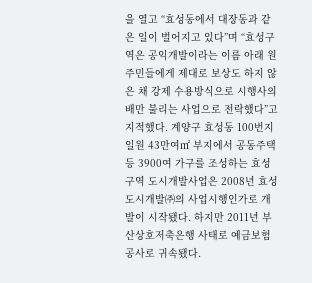을 열고 “효성동에서 대장동과 같은 일이 벌어지고 있다”며 “효성구역은 공익개발이라는 이름 아래 원주민들에게 제대로 보상도 하지 않은 채 강제 수용방식으로 시행사의 배만 불리는 사업으로 전락했다”고 지적했다. 계양구 효성동 100번지 일원 43만여㎡ 부지에서 공동주택 등 3900여 가구를 조성하는 효성구역 도시개발사업은 2008년 효성도시개발㈜의 사업시행인가로 개발이 시작됐다. 하지만 2011년 부산상호저축은행 사태로 예금보험공사로 귀속됐다.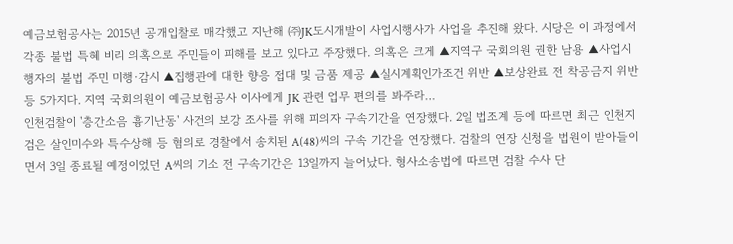예금보험공사는 2015년 공개입찰로 매각했고 지난해 ㈜JK도시개발이 사업시행사가 사업을 추진해 왔다. 시당은 이 과정에서 각종 불법 특혜 비리 의혹으로 주민들이 피해를 보고 있다고 주장했다. 의혹은 크게 ▲지역구 국회의원 권한 남용 ▲사업시행자의 불법 주민 미행·감시 ▲집행관에 대한 향응 접대 및 금품 제공 ▲실시계획인가조건 위반 ▲보상완료 전 착공금지 위반 등 5가지다. 지역 국회의원이 예금보험공사 이사에게 JK 관련 업무 편의를 봐주라…
인천검찰이 '층간소음 흉기난동' 사건의 보강 조사를 위해 피의자 구속기간을 연장했다. 2일 법조계 등에 따르면 최근 인천지검은 살인미수와 특수상해 등 혐의로 경찰에서 송치된 A(48)씨의 구속 기간을 연장했다. 검찰의 연장 신청을 법원이 받아들이면서 3일 종료될 예정이었던 A씨의 기소 전 구속기간은 13일까지 늘어났다. 형사소송법에 따르면 검찰 수사 단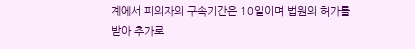계에서 피의자의 구속기간은 10일이며 법원의 허가를 받아 추가로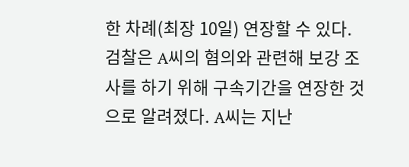한 차례(최장 10일) 연장할 수 있다. 검찰은 A씨의 혐의와 관련해 보강 조사를 하기 위해 구속기간을 연장한 것으로 알려졌다. A씨는 지난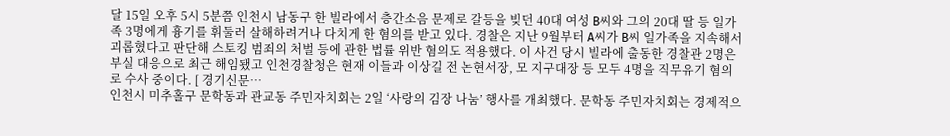달 15일 오후 5시 5분쯤 인천시 남동구 한 빌라에서 층간소음 문제로 갈등을 빚던 40대 여성 B씨와 그의 20대 딸 등 일가족 3명에게 흉기를 휘둘러 살해하려거나 다치게 한 혐의를 받고 있다. 경찰은 지난 9월부터 A씨가 B씨 일가족을 지속해서 괴롭혔다고 판단해 스토킹 범죄의 처벌 등에 관한 법률 위반 혐의도 적용했다. 이 사건 당시 빌라에 출동한 경찰관 2명은 부실 대응으로 최근 해임됐고 인천경찰청은 현재 이들과 이상길 전 논현서장, 모 지구대장 등 모두 4명을 직무유기 혐의로 수사 중이다. [ 경기신문…
인천시 미추홀구 문학동과 관교동 주민자치회는 2일 ‘사랑의 김장 나눔’ 행사를 개최했다. 문학동 주민자치회는 경제적으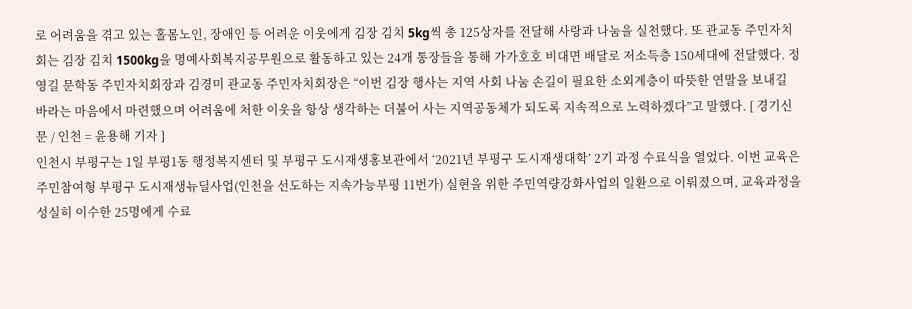로 어려움을 겪고 있는 홀몸노인, 장애인 등 어려운 이웃에게 김장 김치 5kg씩 총 125상자를 전달해 사랑과 나눔을 실천했다. 또 관교동 주민자치회는 김장 김치 1500kg을 명예사회복지공무원으로 활동하고 있는 24개 통장들을 통해 가가호호 비대면 배달로 저소득층 150세대에 전달했다. 정영길 문학동 주민자치회장과 김경미 관교동 주민자치회장은 “이번 김장 행사는 지역 사회 나눔 손길이 필요한 소외계층이 따뜻한 연말을 보내길 바라는 마음에서 마련했으며 어려움에 처한 이웃을 항상 생각하는 더불어 사는 지역공동체가 되도록 지속적으로 노력하겠다”고 말했다. [ 경기신문 / 인천 = 윤용해 기자 ]
인천시 부평구는 1일 부평1동 행정복지센터 및 부평구 도시재생홍보관에서 ‘2021년 부평구 도시재생대학’ 2기 과정 수료식을 열었다. 이번 교육은 주민참여형 부평구 도시재생뉴딜사업(인천을 선도하는 지속가능부평 11번가) 실현을 위한 주민역량강화사업의 일환으로 이뤄졌으며, 교육과정을 성실히 이수한 25명에게 수료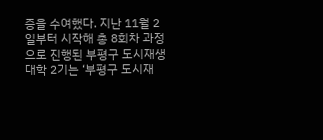증을 수여했다. 지난 11월 2일부터 시작해 총 8회차 과정으로 진행된 부평구 도시재생대학 2기는 ‘부평구 도시재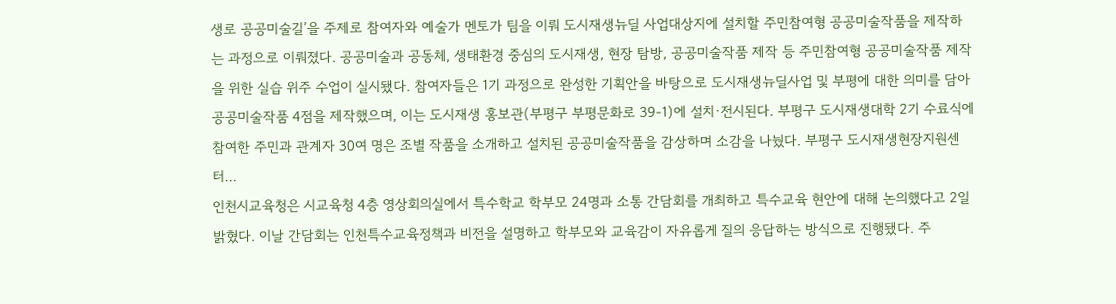생로 공공미술길’을 주제로 참여자와 예술가 멘토가 팀을 이뤄 도시재생뉴딜 사업대상지에 설치할 주민참여형 공공미술작품을 제작하는 과정으로 이뤄졌다. 공공미술과 공동체, 생태환경 중심의 도시재생, 현장 탐방, 공공미술작품 제작 등 주민참여형 공공미술작품 제작을 위한 실습 위주 수업이 실시됐다. 참여자들은 1기 과정으로 완성한 기획안을 바탕으로 도시재생뉴딜사업 및 부평에 대한 의미를 담아 공공미술작품 4점을 제작했으며, 이는 도시재생 홍보관(부평구 부평문화로 39-1)에 설치·전시된다. 부평구 도시재생대학 2기 수료식에 참여한 주민과 관계자 30여 명은 조별 작품을 소개하고 설치된 공공미술작품을 감상하며 소감을 나눴다. 부평구 도시재생현장지원센터…
인천시교육청은 시교육청 4층 영상회의실에서 특수학교 학부모 24명과 소통 간담회를 개최하고 특수교육 현안에 대해 논의했다고 2일 밝혔다. 이날 간담회는 인천특수교육정책과 비전을 설명하고 학부모와 교육감이 자유롭게 질의 응답하는 방식으로 진행됐다. 주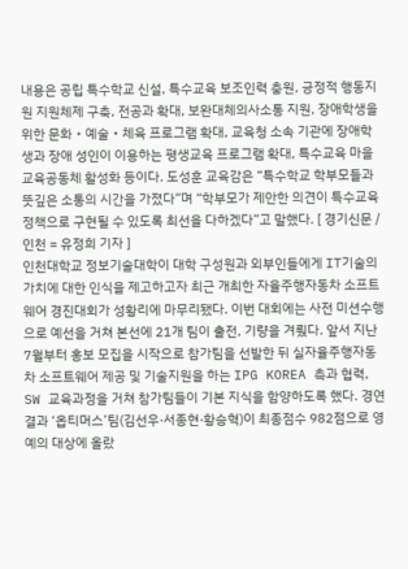내용은 공립 특수학교 신설, 특수교육 보조인력 충원, 긍정적 행동지원 지원체제 구축, 전공과 확대, 보완대체의사소통 지원, 장애학생을 위한 문화‧예술‧체육 프로그램 확대, 교육청 소속 기관에 장애학생과 장애 성인이 이용하는 평생교육 프로그램 확대, 특수교육 마을교육공동체 활성화 등이다. 도성훈 교육감은 “특수학교 학부모들과 뜻깊은 소통의 시간을 가졌다”며 “학부모가 제안한 의견이 특수교육 정책으로 구현될 수 있도록 최선을 다하겠다”고 말했다. [ 경기신문 / 인천 = 유정희 기자 ]
인천대학교 정보기술대학이 대학 구성원과 외부인들에게 IT기술의 가치에 대한 인식을 제고하고자 최근 개최한 자율주행자동차 소프트웨어 경진대회가 성황리에 마무리됐다. 이번 대회에는 사전 미션수행으로 예선을 거쳐 본선에 21개 팀이 출전, 기량을 겨뤘다. 앞서 지난 7월부터 홍보 모집을 시작으로 참가팀을 선발한 뒤 실자율주행자동차 소프트웨어 제공 및 기술지원을 하는 IPG KOREA 측과 협력, SW 교육과정을 거쳐 참가팀들이 기본 지식을 함양하도록 했다. 경연 결과 ‘옵티머스’팀(김선우·서종현·황승혁)이 최종점수 982점으로 영예의 대상에 올랐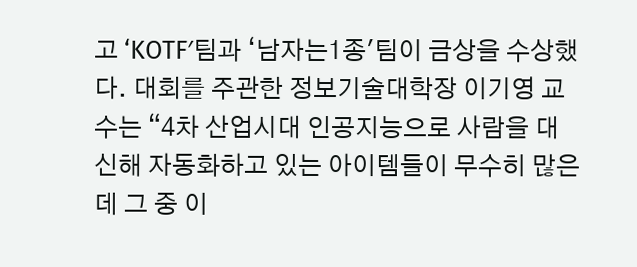고 ‘KOTF′팀과 ‘남자는1종′팀이 금상을 수상했다. 대회를 주관한 정보기술대학장 이기영 교수는 “4차 산업시대 인공지능으로 사람을 대신해 자동화하고 있는 아이템들이 무수히 많은데 그 중 이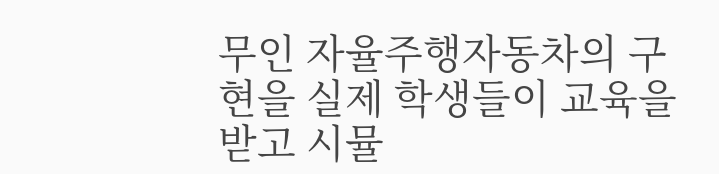무인 자율주행자동차의 구현을 실제 학생들이 교육을 받고 시뮬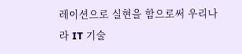레이션으로 실현을 함으로써 우리나라 IT 기술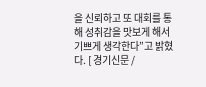을 신뢰하고 또 대회를 통해 성취감을 맛보게 해서 기쁘게 생각한다”고 밝혔다. [ 경기신문 /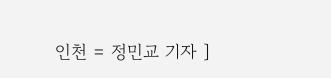인천 = 정민교 기자 ]